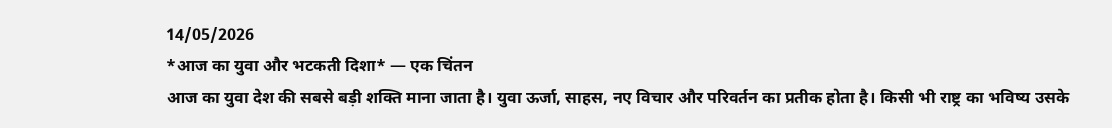14/05/2026
*आज का युवा और भटकती दिशा* — एक चिंतन
आज का युवा देश की सबसे बड़ी शक्ति माना जाता है। युवा ऊर्जा, साहस, नए विचार और परिवर्तन का प्रतीक होता है। किसी भी राष्ट्र का भविष्य उसके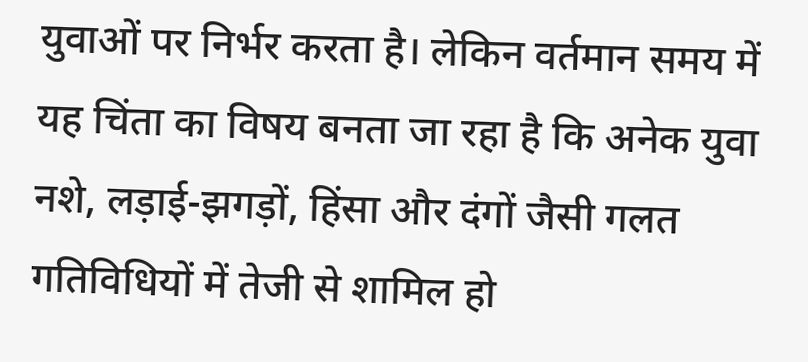युवाओं पर निर्भर करता है। लेकिन वर्तमान समय में यह चिंता का विषय बनता जा रहा है कि अनेक युवा नशे, लड़ाई-झगड़ों, हिंसा और दंगों जैसी गलत गतिविधियों में तेजी से शामिल हो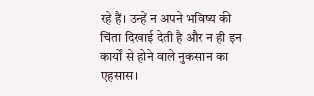रहे हैं। उन्हें न अपने भविष्य की चिंता दिखाई देती है और न ही इन कार्यों से होने वाले नुकसान का एहसास।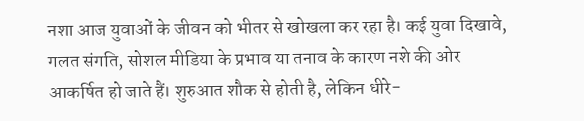नशा आज युवाओं के जीवन को भीतर से खोखला कर रहा है। कई युवा दिखावे, गलत संगति, सोशल मीडिया के प्रभाव या तनाव के कारण नशे की ओर आकर्षित हो जाते हैं। शुरुआत शौक से होती है, लेकिन धीरे-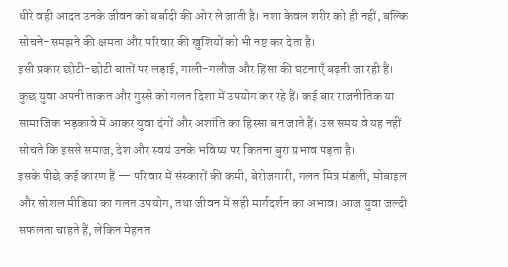धीरे वही आदत उनके जीवन को बर्बादी की ओर ले जाती है। नशा केवल शरीर को ही नहीं, बल्कि सोचने-समझने की क्षमता और परिवार की खुशियों को भी नष्ट कर देता है।
इसी प्रकार छोटी-छोटी बातों पर लड़ाई, गाली-गलौज और हिंसा की घटनाएँ बढ़ती जा रही हैं। कुछ युवा अपनी ताकत और गुस्से को गलत दिशा में उपयोग कर रहे हैं। कई बार राजनीतिक या सामाजिक भड़कावे में आकर युवा दंगों और अशांति का हिस्सा बन जाते हैं। उस समय वे यह नहीं सोचते कि इससे समाज, देश और स्वयं उनके भविष्य पर कितना बुरा प्रभाव पड़ता है।
इसके पीछे कई कारण हैं — परिवार में संस्कारों की कमी, बेरोजगारी, गलत मित्र मंडली, मोबाइल और सोशल मीडिया का गलत उपयोग, तथा जीवन में सही मार्गदर्शन का अभाव। आज युवा जल्दी सफलता चाहते हैं, लेकिन मेहनत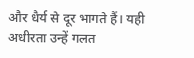और धैर्य से दूर भागते हैं। यही अधीरता उन्हें गलत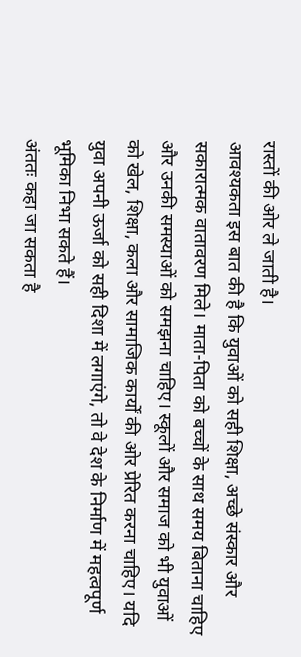रास्तों की ओर ले जाती है।
आवश्यकता इस बात की है कि युवाओं को सही शिक्षा, अच्छे संस्कार और सकारात्मक वातावरण मिले। माता-पिता को बच्चों के साथ समय बिताना चाहिए और उनकी समस्याओं को समझना चाहिए। स्कूलों और समाज को भी युवाओं को खेल, शिक्षा, कला और सामाजिक कार्यों की ओर प्रेरित करना चाहिए। यदि युवा अपनी ऊर्जा को सही दिशा में लगाएंगे, तो वे देश के निर्माण में महत्वपूर्ण भूमिका निभा सकते हैं।
अंततः कहा जा सकता है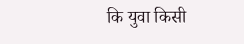कि युवा किसी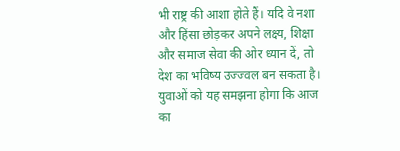भी राष्ट्र की आशा होते हैं। यदि वे नशा और हिंसा छोड़कर अपने लक्ष्य, शिक्षा और समाज सेवा की ओर ध्यान दें, तो देश का भविष्य उज्ज्वल बन सकता है। युवाओं को यह समझना होगा कि आज का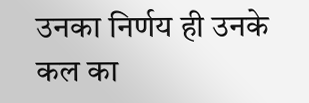उनका निर्णय ही उनके कल का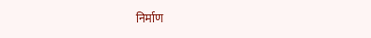निर्माण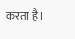करता है।